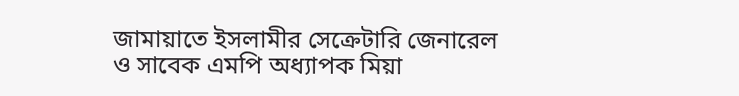জামায়াতে ইসলামীর সেক্রেটারি জেনারেল ও সাবেক এমপি অধ্যাপক মিয়া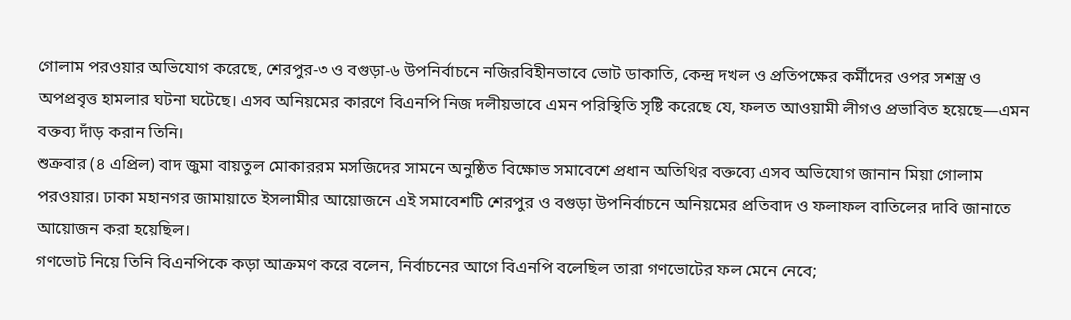গোলাম পরওয়ার অভিযোগ করেছে, শেরপুর-৩ ও বগুড়া-৬ উপনির্বাচনে নজিরবিহীনভাবে ভোট ডাকাতি, কেন্দ্র দখল ও প্রতিপক্ষের কর্মীদের ওপর সশস্ত্র ও অপপ্রবৃত্ত হামলার ঘটনা ঘটেছে। এসব অনিয়মের কারণে বিএনপি নিজ দলীয়ভাবে এমন পরিস্থিতি সৃষ্টি করেছে যে, ফলত আওয়ামী লীগও প্রভাবিত হয়েছে—এমন বক্তব্য দাঁড় করান তিনি।
শুক্রবার (৪ এপ্রিল) বাদ জুমা বায়তুল মোকাররম মসজিদের সামনে অনুষ্ঠিত বিক্ষোভ সমাবেশে প্রধান অতিথির বক্তব্যে এসব অভিযোগ জানান মিয়া গোলাম পরওয়ার। ঢাকা মহানগর জামায়াতে ইসলামীর আয়োজনে এই সমাবেশটি শেরপুর ও বগুড়া উপনির্বাচনে অনিয়মের প্রতিবাদ ও ফলাফল বাতিলের দাবি জানাতে আয়োজন করা হয়েছিল।
গণভোট নিয়ে তিনি বিএনপিকে কড়া আক্রমণ করে বলেন, নির্বাচনের আগে বিএনপি বলেছিল তারা গণভোটের ফল মেনে নেবে;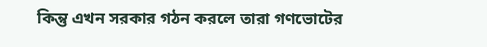কিন্তু এখন সরকার গঠন করলে তারা গণভোটের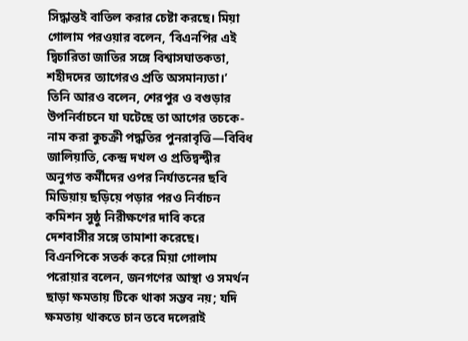সিদ্ধান্তই বাতিল করার চেষ্টা করছে। মিয়া গোলাম পরওয়ার বলেন, ‘বিএনপির এই দ্বিচারিতা জাতির সঙ্গে বিশ্বাসঘাতকতা, শহীদদের ত্যাগেরও প্রতি অসমান্যতা।’
তিনি আরও বলেন, শেরপুর ও বগুড়ার উপনির্বাচনে যা ঘটেছে তা আগের তচকে-নাম করা কুচক্রী পদ্ধতির পুনরাবৃত্তি—বিবিধ জালিয়াতি, কেন্দ্র দখল ও প্রতিদ্বন্দ্বীর অনুগত কর্মীদের ওপর নির্যাতনের ছবি মিডিয়ায় ছড়িয়ে পড়ার পরও নির্বাচন কমিশন সুষ্ঠু নিরীক্ষণের দাবি করে দেশবাসীর সঙ্গে তামাশা করেছে।
বিএনপিকে সতর্ক করে মিয়া গোলাম পরোয়ার বলেন, জনগণের আস্থা ও সমর্থন ছাড়া ক্ষমতায় টিকে থাকা সম্ভব নয়; যদি ক্ষমতায় থাকতে চান তবে দলেরাই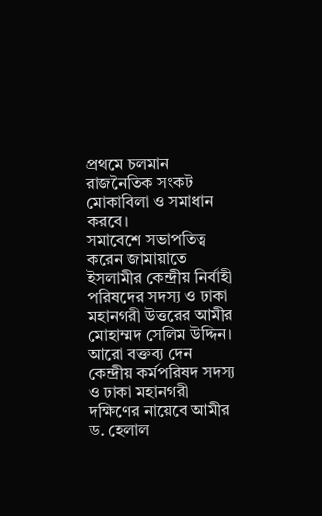প্রথমে চলমান রাজনৈতিক সংকট মোকাবিলা ও সমাধান করবে।
সমাবেশে সভাপতিত্ব করেন জামায়াতে ইসলামীর কেন্দ্রীয় নির্বাহী পরিষদের সদস্য ও ঢাকা মহানগরী উত্তরের আমীর মোহাম্মদ সেলিম উদ্দিন। আরো বক্তব্য দেন কেন্দ্রীয় কর্মপরিষদ সদস্য ও ঢাকা মহানগরী দক্ষিণের নায়েবে আমীর ড. হেলাল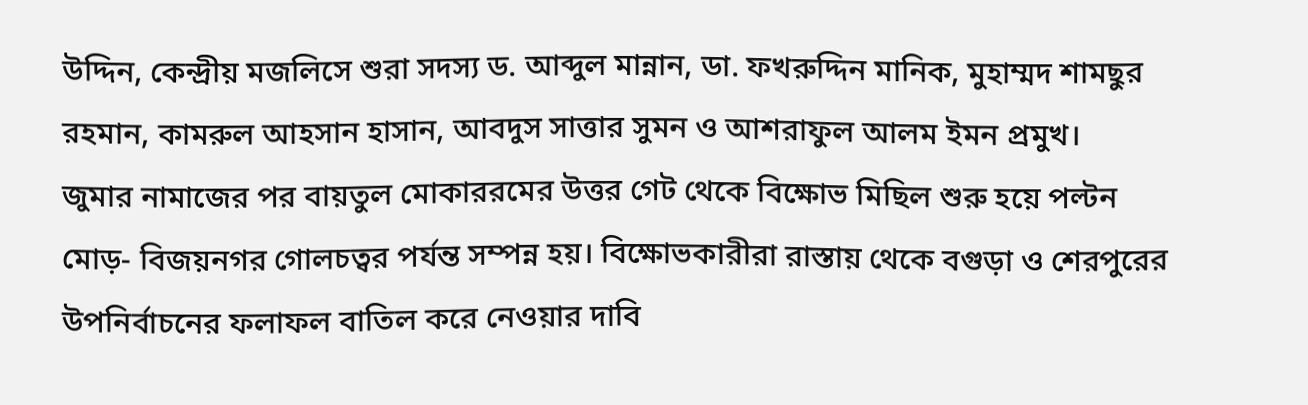উদ্দিন, কেন্দ্রীয় মজলিসে শুরা সদস্য ড. আব্দুল মান্নান, ডা. ফখরুদ্দিন মানিক, মুহাম্মদ শামছুর রহমান, কামরুল আহসান হাসান, আবদুস সাত্তার সুমন ও আশরাফুল আলম ইমন প্রমুখ।
জুমার নামাজের পর বায়তুল মোকাররমের উত্তর গেট থেকে বিক্ষোভ মিছিল শুরু হয়ে পল্টন মোড়- বিজয়নগর গোলচত্বর পর্যন্ত সম্পন্ন হয়। বিক্ষোভকারীরা রাস্তায় থেকে বগুড়া ও শেরপুরের উপনির্বাচনের ফলাফল বাতিল করে নেওয়ার দাবি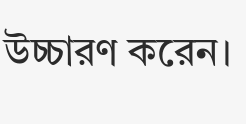উচ্চারণ করেন।